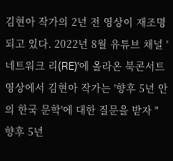김현아 작가의 2년 전 영상이 재조명되고 있다. 2022년 8월 유튜브 채널 '네트워크 리(RE)'에 올라온 북콘서트 영상에서 김현아 작가는 '향후 5년 안의 한국 문학'에 대한 질문을 받자 "향후 5년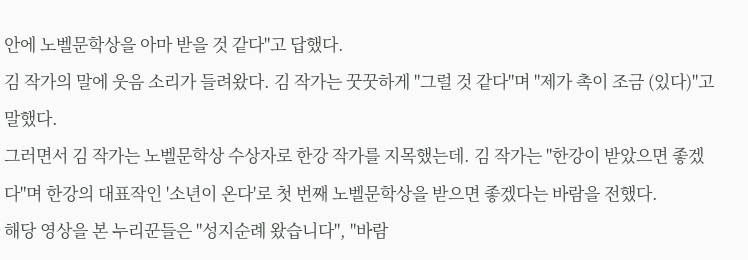안에 노벨문학상을 아마 받을 것 같다"고 답했다.
김 작가의 말에 웃음 소리가 들려왔다. 김 작가는 꿋꿋하게 "그럴 것 같다"며 "제가 촉이 조금 (있다)"고 말했다.
그러면서 김 작가는 노벨문학상 수상자로 한강 작가를 지목했는데. 김 작가는 "한강이 받았으면 좋겠다"며 한강의 대표작인 '소년이 온다'로 첫 번째 노벨문학상을 받으면 좋겠다는 바람을 전했다.
해당 영상을 본 누리꾼들은 "성지순례 왔습니다", "바람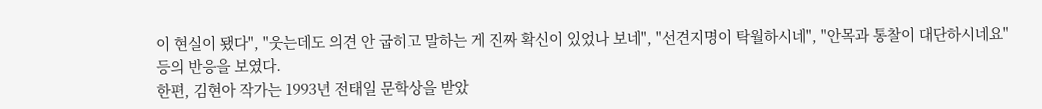이 현실이 됐다", "웃는데도 의견 안 굽히고 말하는 게 진짜 확신이 있었나 보네", "선견지명이 탁월하시네", "안목과 통찰이 대단하시네요" 등의 반응을 보였다.
한편, 김현아 작가는 1993년 전태일 문학상을 받았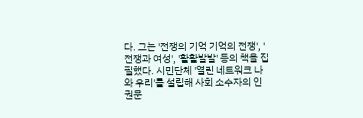다. 그는 '전쟁의 기억 기억의 전쟁', '전쟁과 여성', '활활발발' 등의 책을 집필했다. 시민단체 '열린 네트워크 나와 우리'를 설립해 사회 소수자의 인권문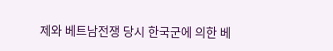제와 베트남전쟁 당시 한국군에 의한 베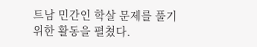트남 민간인 학살 문제를 풀기 위한 활동을 펼쳤다.